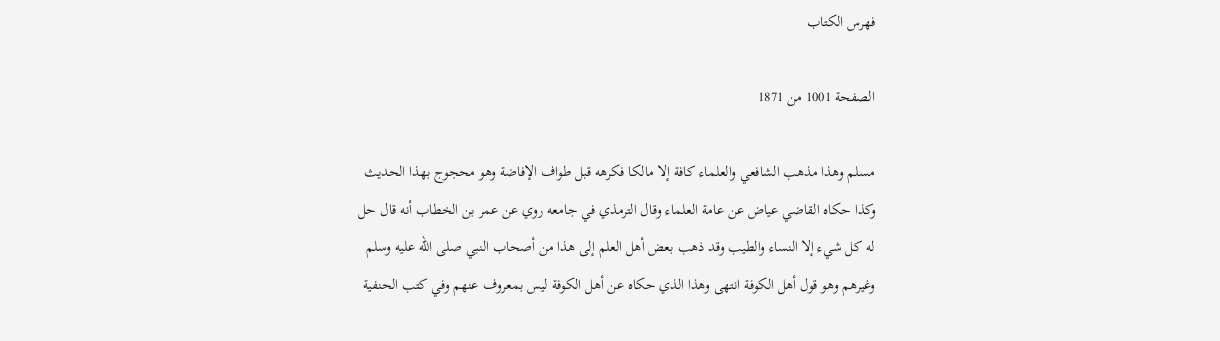فهرس الكتاب

الصفحة 1001 من 1871

مسلم وهذا مذهب الشافعي والعلماء كافة إلا مالكا فكرهه قبل طواف الإفاضة وهو محجوج بهذا الحديث وكذا حكاه القاضي عياض عن عامة العلماء وقال الترمذي في جامعه روي عن عمر بن الخطاب أنه قال حل له كل شيء إلا النساء والطيب وقد ذهب بعض أهل العلم إلى هذا من أصحاب النبي صلى الله عليه وسلم وغيرهم وهو قول أهل الكوفة انتهى وهذا الذي حكاه عن أهل الكوفة ليس بمعروف عنهم وفي كتب الحنفية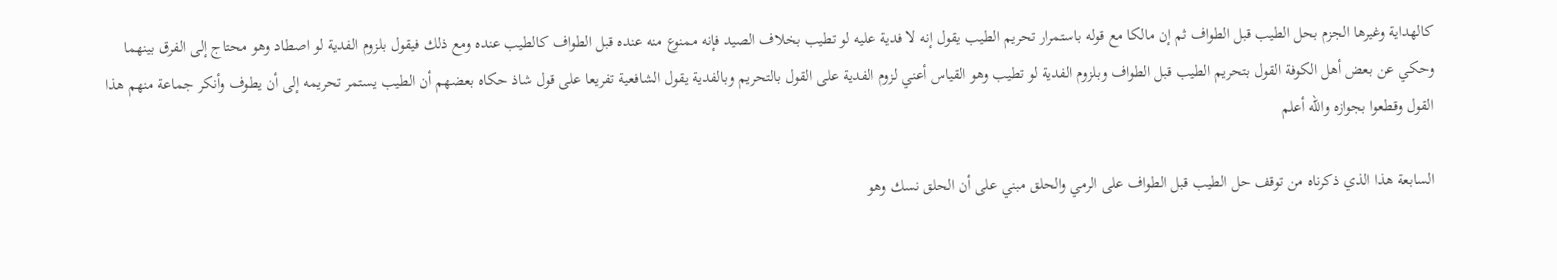كالهداية وغيرها الجزم بحل الطيب قبل الطواف ثم إن مالكا مع قوله باستمرار تحريم الطيب يقول إنه لا فدية عليه لو تطيب بخلاف الصيد فإنه ممنوع منه عنده قبل الطواف كالطيب عنده ومع ذلك فيقول بلزوم الفدية لو اصطاد وهو محتاج إلى الفرق بينهما وحكي عن بعض أهل الكوفة القول بتحريم الطيب قبل الطواف وبلزوم الفدية لو تطيب وهو القياس أعني لزوم الفدية على القول بالتحريم وبالفدية يقول الشافعية تفريعا على قول شاذ حكاه بعضهم أن الطيب يستمر تحريمه إلى أن يطوف وأنكر جماعة منهم هذا القول وقطعوا بجوازه والله أعلم

السابعة هذا الذي ذكرناه من توقف حل الطيب قبل الطواف على الرمي والحلق مبني على أن الحلق نسك وهو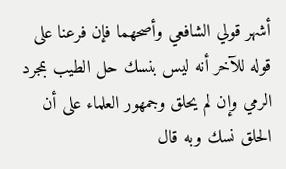أشهر قولي الشافعي وأصحهما فإن فرعنا على قوله للآخر أنه ليس بنسك حل الطيب بمجرد الرمي وإن لم يحلق وجمهور العلماء على أن الحلق نسك وبه قال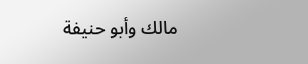مالك وأبو حنيفة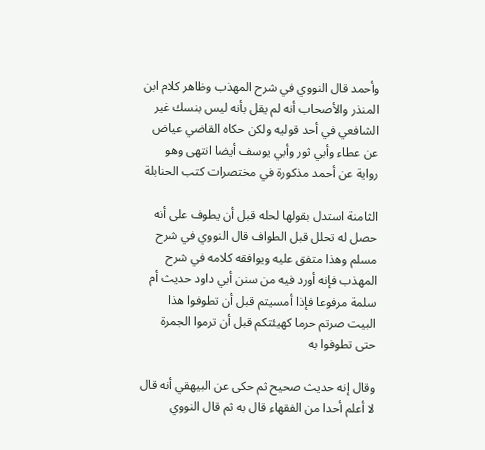وأحمد قال النووي في شرح المهذب وظاهر كلام ابن المنذر والأصحاب أنه لم يقل بأنه ليس بنسك غير الشافعي في أحد قوليه ولكن حكاه القاضي عياض عن عطاء وأبي ثور وأبي يوسف أيضا انتهى وهو رواية عن أحمد مذكورة في مختصرات كتب الحنابلة

الثامنة استدل بقولها لحله قبل أن يطوف على أنه حصل له تحلل قبل الطواف قال النووي في شرح مسلم وهذا متفق عليه ويوافقه كلامه في شرح المهذب فإنه أورد فيه من سنن أبي داود حديث أم سلمة مرفوعا فإذا أمسيتم قبل أن تطوفوا هذا البيت صرتم حرما كهيئتكم قبل أن ترموا الجمرة حتى تطوفوا به

وقال إنه حديث صحيح ثم حكى عن البيهقي أنه قال لا أعلم أحدا من الفقهاء قال به ثم قال النووي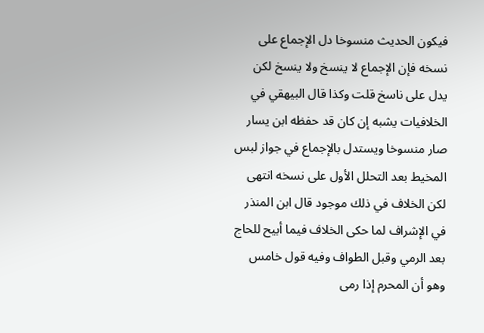فيكون الحديث منسوخا دل الإجماع على نسخه فإن الإجماع لا ينسخ ولا ينسخ لكن يدل على ناسخ قلت وكذا قال البيهقي في الخلافيات يشبه إن كان قد حفظه ابن يسار صار منسوخا ويستدل بالإجماع في جواز لبس المخيط بعد التحلل الأول على نسخه انتهى لكن الخلاف في ذلك موجود قال ابن المنذر في الإشراف لما حكى الخلاف فيما أبيح للحاج بعد الرمي وقبل الطواف وفيه قول خامس وهو أن المحرم إذا رمى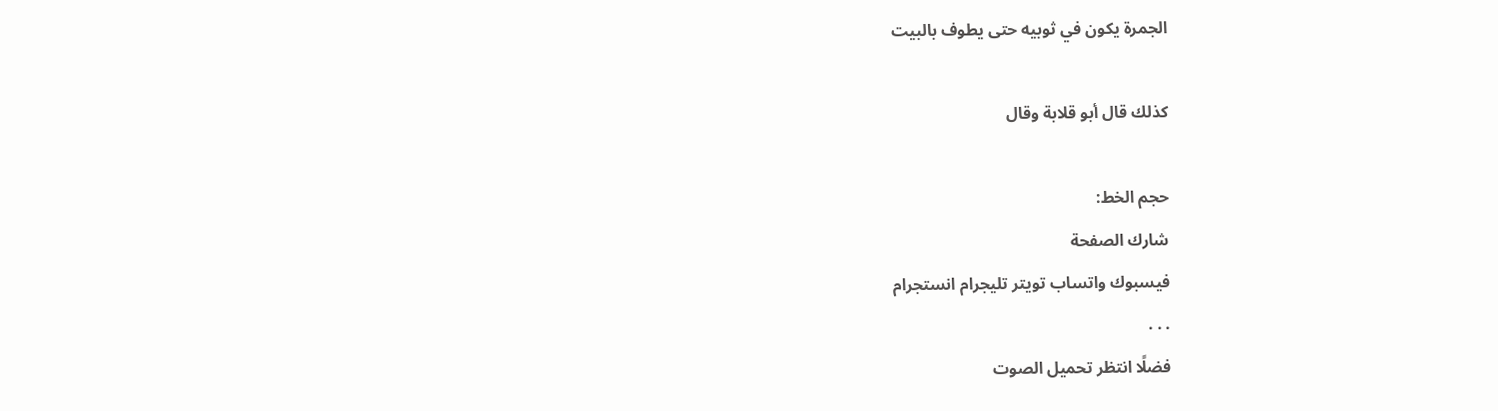الجمرة يكون في ثوبيه حتى يطوف بالبيت

كذلك قال أبو قلابة وقال

حجم الخط:
شارك الصفحة
فيسبوك واتساب تويتر تليجرام انستجرام
. . .
فضلًا انتظر تحميل الصوت